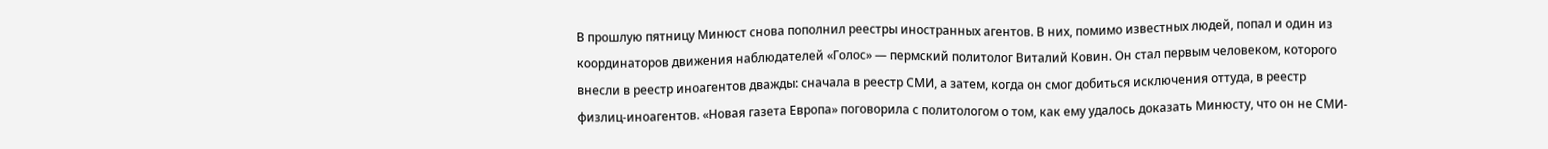В прошлую пятницу Минюст снова пополнил реестры иностранных агентов. В них, помимо известных людей, попал и один из координаторов движения наблюдателей «Голос» — пермский политолог Виталий Ковин. Он стал первым человеком, которого внесли в реестр иноагентов дважды: сначала в реестр СМИ, а затем, когда он смог добиться исключения оттуда, в реестр физлиц-иноагентов. «Новая газета Европа» поговорила с политологом о том, как ему удалось доказать Минюсту, что он не СМИ-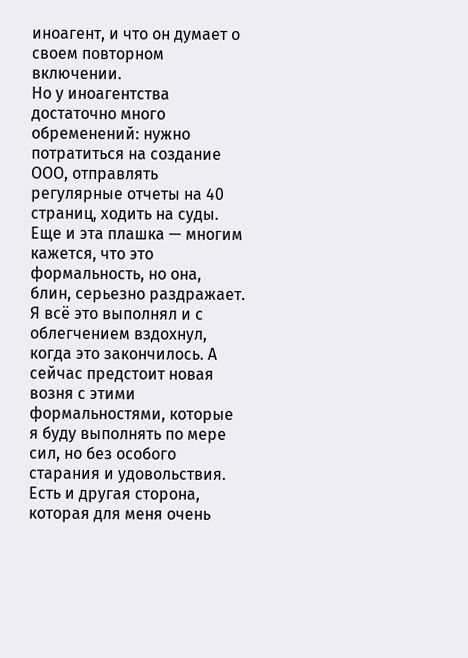иноагент, и что он думает о своем повторном включении.
Но у иноагентства достаточно много обременений: нужно потратиться на создание ООО, отправлять регулярные отчеты на 40 страниц, ходить на суды.
Еще и эта плашка — многим кажется, что это формальность, но она, блин, серьезно раздражает. Я всё это выполнял и с облегчением вздохнул, когда это закончилось. А сейчас предстоит новая возня с этими формальностями, которые я буду выполнять по мере сил, но без особого старания и удовольствия.
Есть и другая сторона, которая для меня очень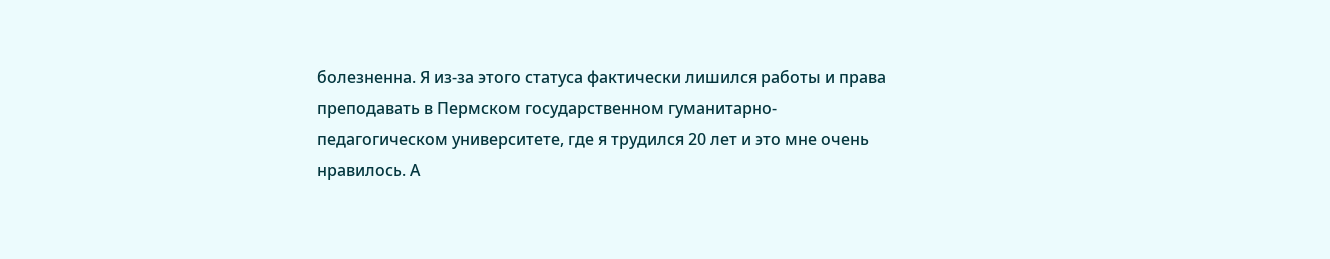болезненна. Я из-за этого статуса фактически лишился работы и права преподавать в Пермском государственном гуманитарно-педагогическом университете, где я трудился 20 лет и это мне очень нравилось. А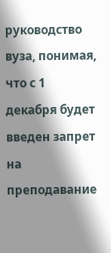руководство вуза, понимая, что с 1 декабря будет введен запрет на преподавание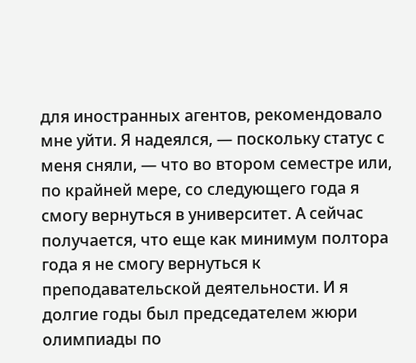для иностранных агентов, рекомендовало мне уйти. Я надеялся, — поскольку статус с меня сняли, — что во втором семестре или, по крайней мере, со следующего года я смогу вернуться в университет. А сейчас получается, что еще как минимум полтора года я не смогу вернуться к преподавательской деятельности. И я долгие годы был председателем жюри олимпиады по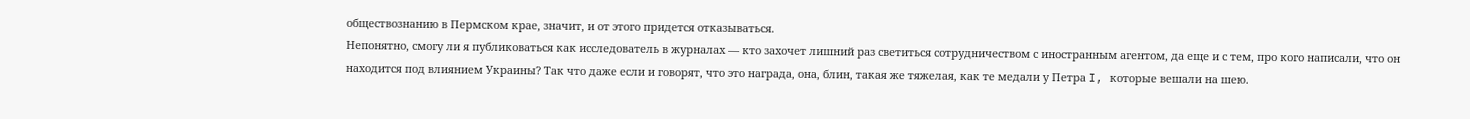обществознанию в Пермском крае, значит, и от этого придется отказываться.
Непонятно, смогу ли я публиковаться как исследователь в журналах — кто захочет лишний раз светиться сотрудничеством с иностранным агентом, да еще и с тем, про кого написали, что он находится под влиянием Украины? Так что даже если и говорят, что это награда, она, блин, такая же тяжелая, как те медали у Петра I, которые вешали на шею.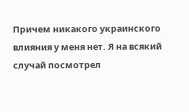Причем никакого украинского влияния у меня нет. Я на всякий случай посмотрел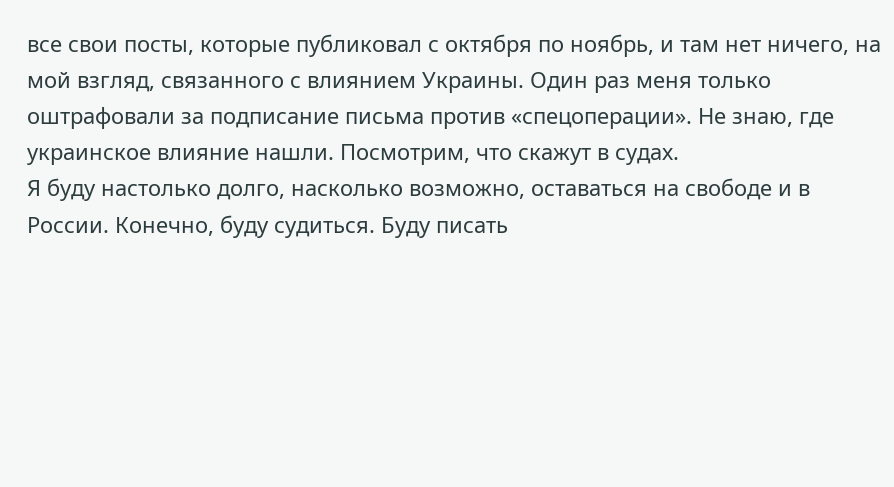все свои посты, которые публиковал с октября по ноябрь, и там нет ничего, на мой взгляд, связанного с влиянием Украины. Один раз меня только оштрафовали за подписание письма против «спецоперации». Не знаю, где украинское влияние нашли. Посмотрим, что скажут в судах.
Я буду настолько долго, насколько возможно, оставаться на свободе и в России. Конечно, буду судиться. Буду писать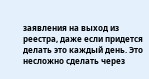заявления на выход из реестра, даже если придется делать это каждый день. Это несложно сделать через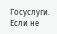Госуслуги. Если не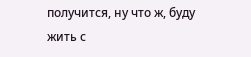получится, ну что ж, буду жить с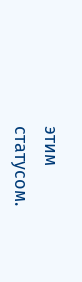этим статусом.